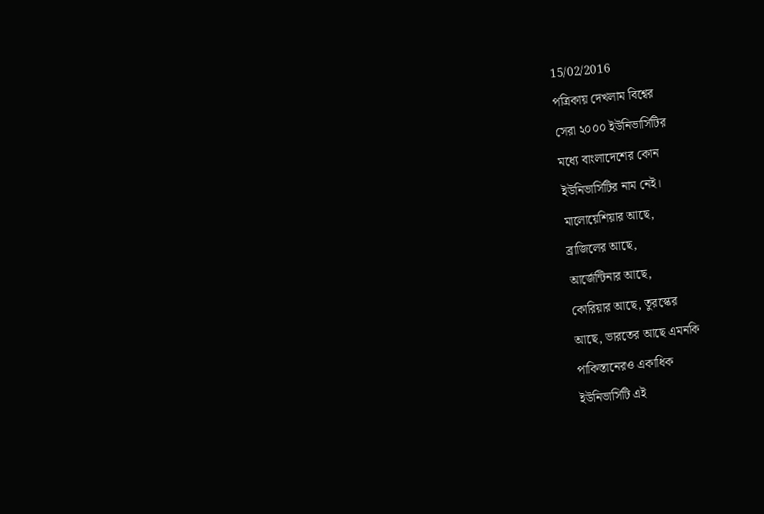15/02/2016
পত্রিকায় দেখলাম বিশ্বের
সেরা ২০০০ ইউনিভার্সিটির
মধ্যে বাংলাদেশের কোন
ইউনিভার্সিটির নাম নেই।
মালোয়েশিয়ার আছে,
ব্রাজিলের আছে,
আর্জেন্টিনার আছে,
কোরিয়ার আছে, তুরস্কের
আছে, ভারতের আছে এমনকি
পাকিস্তানেরও একাধিক
ইউনিভার্সিটি এই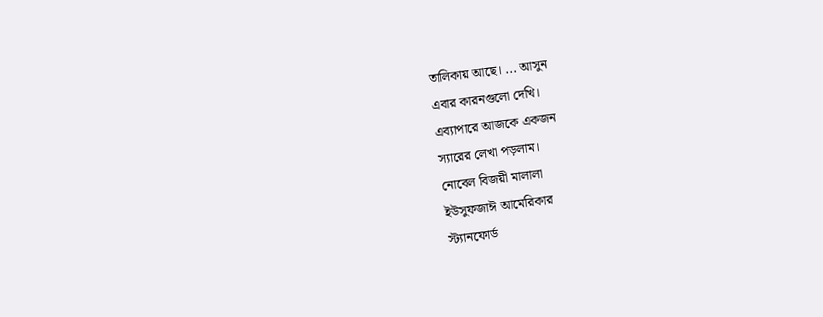তালিকায় আছে। ... আসুন
এবার কারনগুলো দেখি।
এব্যাপারে আজকে একজন
স্যারের লেখা পড়লাম।
নোবেল বিজয়ী মালালা
ইউসুফজাঈ আমেরিকার
স্ট্যানফোর্ড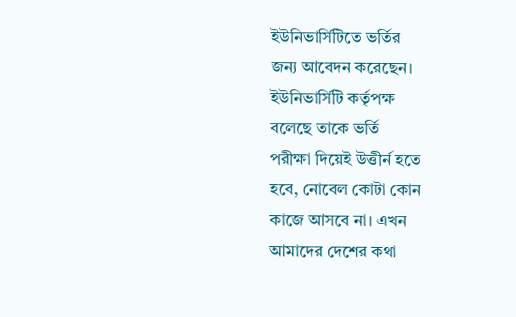ইউনিভার্সিটিতে ভর্তির
জন্য আবেদন করেছেন।
ইউনিভার্সিটি কর্তৃপক্ষ
বলেছে তাকে ভর্তি
পরীক্ষা দিয়েই উত্তীর্ন হতে
হবে, নোবেল কোটা কোন
কাজে আসবে না। এখন
আমাদের দেশের কথা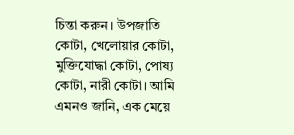চিন্তা করুন। উপজাতি
কোটা, খেলোয়ার কোটা,
মুক্তিযোদ্ধা কোটা, পোষ্য
কোটা, নারী কোটা। আমি
এমনও জানি, এক মেয়ে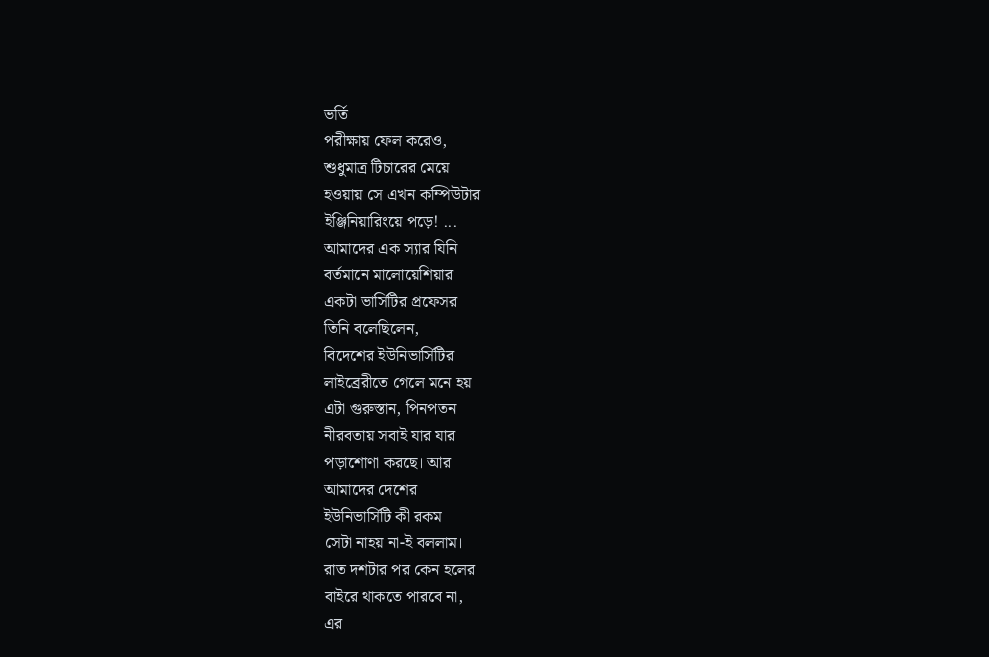ভর্তি
পরীক্ষায় ফেল করেও,
শুধুমাত্র টিচারের মেয়ে
হওয়ায় সে এখন কম্পিউটার
ইঞ্জিনিয়ারিংয়ে পড়ে! ...
আমাদের এক স্যার যিনি
বর্তমানে মালোয়েশিয়ার
একটা ভার্সিটির প্রফেসর
তিনি বলেছিলেন,
বিদেশের ইউনিভার্সিটির
লাইব্রেরীতে গেলে মনে হয়
এটা গুরুস্তান, পিনপতন
নীরবতায় সবাই যার যার
পড়াশোণা করছে। আর
আমাদের দেশের
ইউনিভার্সিটি কী রকম
সেটা নাহয় না-ই বললাম।
রাত দশটার পর কেন হলের
বাইরে থাকতে পারবে না,
এর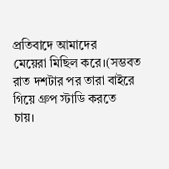প্রতিবাদে আমাদের
মেয়েরা মিছিল করে।(সম্ভবত
রাত দশটার পর তারা বাইরে
গিয়ে গ্রুপ স্টাডি করতে
চায়।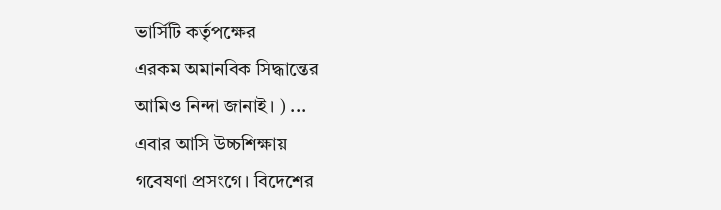ভার্সিটি কর্তৃপক্ষের
এরকম অমানবিক সিদ্ধান্তের
আমিও নিন্দা জানাই। ) ...
এবার আসি উচ্চশিক্ষায়
গবেষণা প্রসংগে। বিদেশের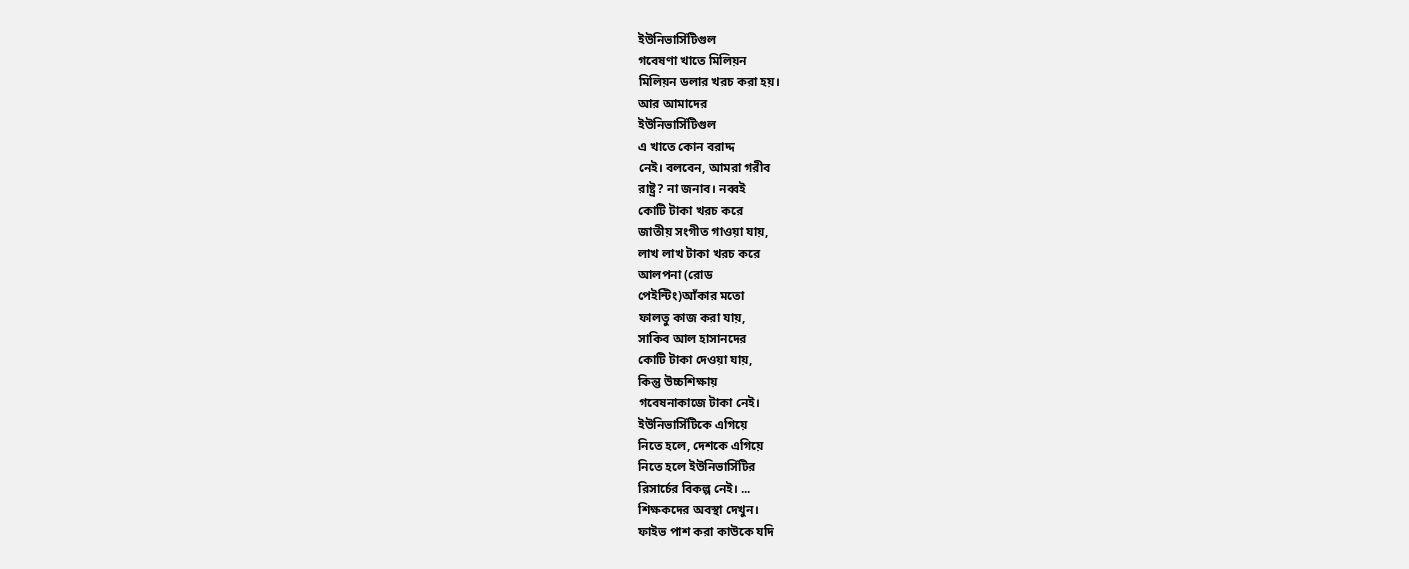ইউনিভার্সিটিগুল
গবেষণা খাতে মিলিয়ন
মিলিয়ন ডলার খরচ করা হয়।
আর আমাদের
ইউনিভার্সিটিগুল
এ খাতে কোন বরাদ্দ
নেই। বলবেন, আমরা গরীব
রাষ্ট্র? না জনাব। নব্বই
কোটি টাকা খরচ করে
জাতীয় সংগীত গাওয়া যায়,
লাখ লাখ টাকা খরচ করে
আলপনা (রোড
পেইন্টিং)আঁকার মতো
ফালতু কাজ করা যায়,
সাকিব আল হাসানদের
কোটি টাকা দেওয়া যায়,
কিন্তু উচ্চশিক্ষায়
গবেষনাকাজে টাকা নেই।
ইউনিভার্সিটিকে এগিয়ে
নিতে হলে, দেশকে এগিয়ে
নিতে হলে ইউনিভার্সিটির
রিসার্চের বিকল্প নেই। ...
শিক্ষকদের অবস্থা দেখুন।
ফাইভ পাশ করা কাউকে যদি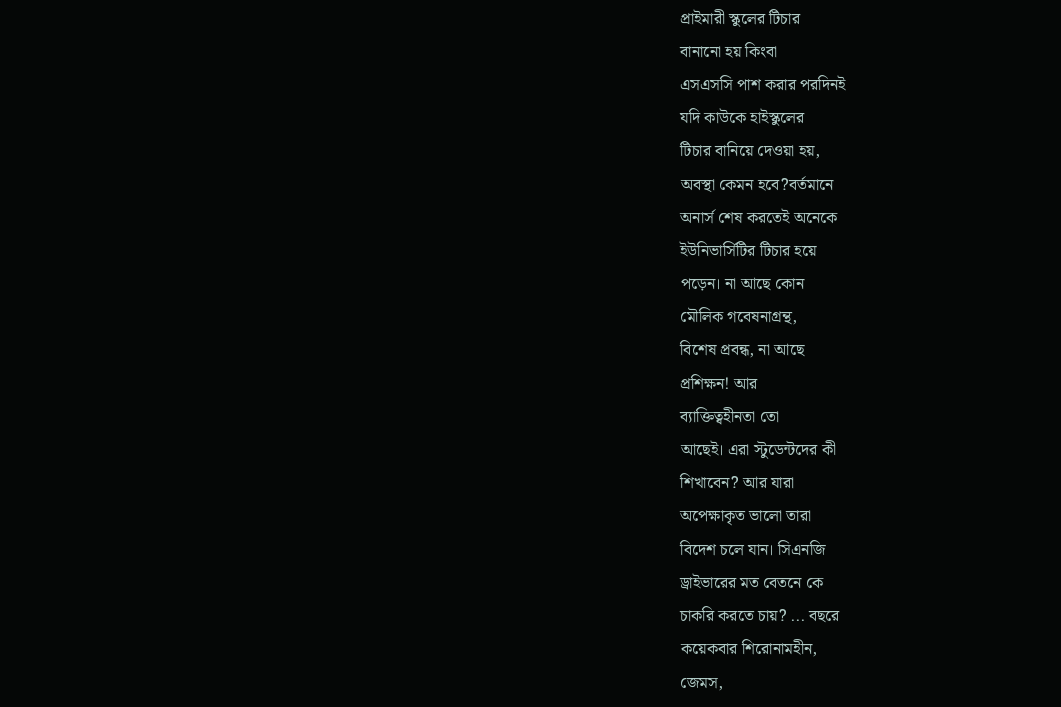প্রাইমারী স্কুলের টিচার
বানানো হয় কিংবা
এসএসসি পাশ করার পরদিনই
যদি কাউকে হাইস্কুলের
টিচার বানিয়ে দেওয়া হয়,
অবস্থা কেমন হবে?বর্তমানে
অনার্স শেষ করতেই অনেকে
ইউনিভার্সিটির টিচার হয়ে
পড়েন। না আছে কোন
মৌলিক গবেষনাগ্রন্থ,
বিশেষ প্রবন্ধ, না আছে
প্রশিক্ষন! আর
ব্যাক্তিত্বহীনতা তো
আছেই। এরা স্টুডেন্টদের কী
শিখাবেন? আর যারা
অপেক্ষাকৃত ভালো তারা
বিদেশ চলে যান। সিএনজি
ড্রাইভারের মত বেতনে কে
চাকরি করতে চায়? ... বছরে
কয়েকবার শিরোনামহীন,
জেমস,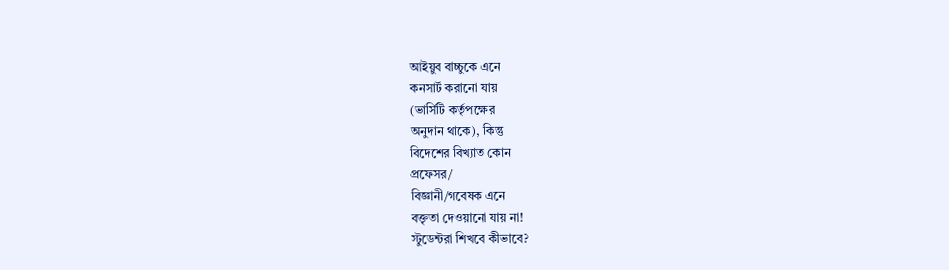আইয়ুব বাচ্চুকে এনে
কনসার্ট করানো যায়
(ভার্সিটি কর্তৃপক্ষের
অনুদান থাকে), কিন্তু
বিদেশের বিখ্যাত কোন
প্রফেসর/
বিজ্ঞানী/গবেষক এনে
বক্তৃতা দেওয়ানো যায় না!
স্টুডেন্টরা শিখবে কীভাবে?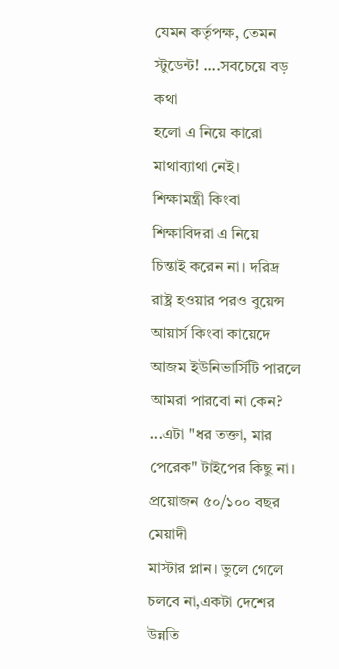যেমন কর্তৃপক্ষ, তেমন
স্টুডেন্ট! ....সবচেয়ে বড় কথা
হলো এ নিয়ে কারো
মাথাব্যাথা নেই।
শিক্ষামন্ত্রী কিংবা
শিক্ষাবিদরা এ নিয়ে
চিন্তাই করেন না। দরিদ্র
রাষ্ট্র হওয়ার পরও বুয়েন্স
আয়ার্স কিংবা কায়েদে
আজম ইউনিভার্সিটি পারলে
আমরা পারবো না কেন? ...এটা "ধর তক্তা, মার
পেরেক" টাইপের কিছু না।
প্রয়োজন ৫০/১০০ বছর মেয়াদী
মাস্টার প্লান। ভুলে গেলে
চলবে না,একটা দেশের
উন্নতি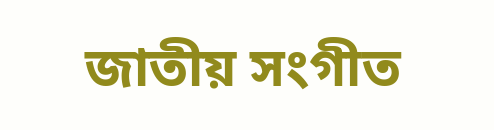জাতীয় সংগীত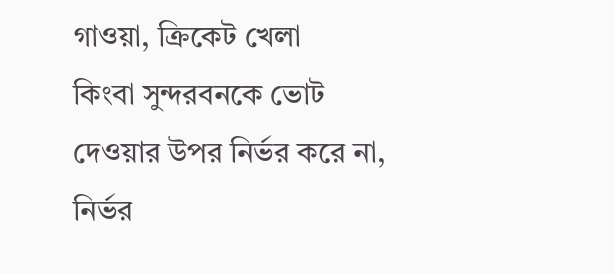গাওয়া, ক্রিকেট খেলা
কিংবা সুন্দরবনকে ভোট
দেওয়ার উপর নির্ভর করে না,
নির্ভর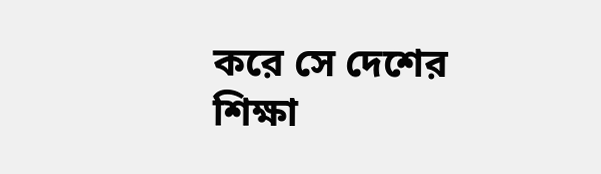করে সে দেশের
শিক্ষা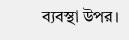ব্যবস্থা উপর।